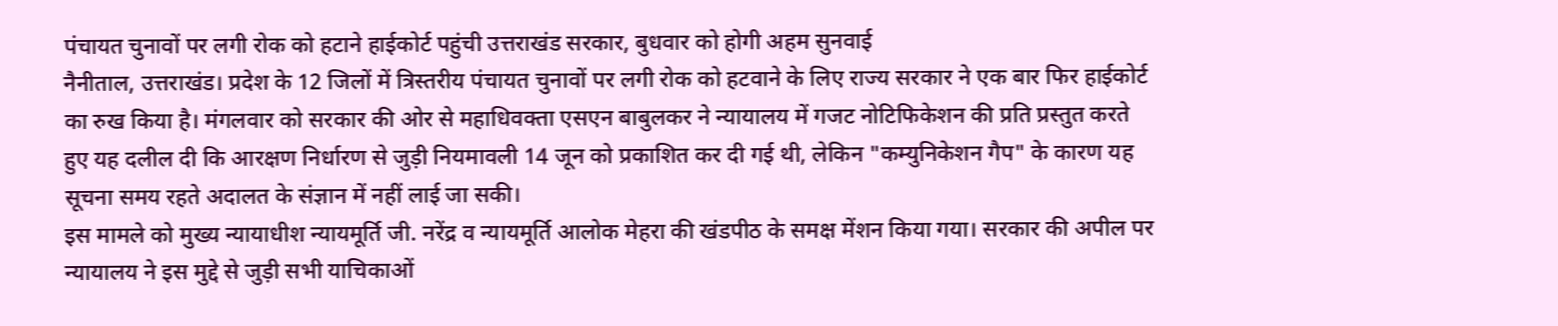पंचायत चुनावों पर लगी रोक को हटाने हाईकोर्ट पहुंची उत्तराखंड सरकार, बुधवार को होगी अहम सुनवाई
नैनीताल, उत्तराखंड। प्रदेश के 12 जिलों में त्रिस्तरीय पंचायत चुनावों पर लगी रोक को हटवाने के लिए राज्य सरकार ने एक बार फिर हाईकोर्ट का रुख किया है। मंगलवार को सरकार की ओर से महाधिवक्ता एसएन बाबुलकर ने न्यायालय में गजट नोटिफिकेशन की प्रति प्रस्तुत करते हुए यह दलील दी कि आरक्षण निर्धारण से जुड़ी नियमावली 14 जून को प्रकाशित कर दी गई थी, लेकिन "कम्युनिकेशन गैप" के कारण यह सूचना समय रहते अदालत के संज्ञान में नहीं लाई जा सकी।
इस मामले को मुख्य न्यायाधीश न्यायमूर्ति जी. नरेंद्र व न्यायमूर्ति आलोक मेहरा की खंडपीठ के समक्ष मेंशन किया गया। सरकार की अपील पर न्यायालय ने इस मुद्दे से जुड़ी सभी याचिकाओं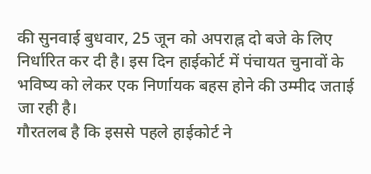की सुनवाई बुधवार, 25 जून को अपराह्न दो बजे के लिए निर्धारित कर दी है। इस दिन हाईकोर्ट में पंचायत चुनावों के भविष्य को लेकर एक निर्णायक बहस होने की उम्मीद जताई जा रही है।
गौरतलब है कि इससे पहले हाईकोर्ट ने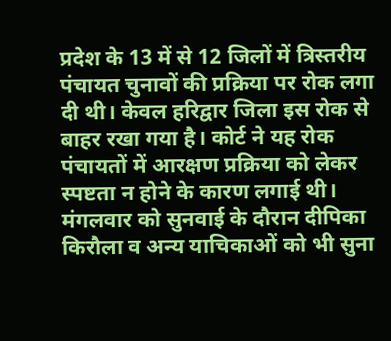प्रदेश के 13 में से 12 जिलों में त्रिस्तरीय पंचायत चुनावों की प्रक्रिया पर रोक लगा दी थी। केवल हरिद्वार जिला इस रोक से बाहर रखा गया है। कोर्ट ने यह रोक पंचायतों में आरक्षण प्रक्रिया को लेकर स्पष्टता न होने के कारण लगाई थी।
मंगलवार को सुनवाई के दौरान दीपिका किरौला व अन्य याचिकाओं को भी सुना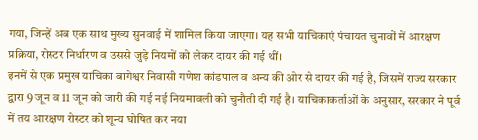गया, जिन्हें अब एक साथ मुख्य सुनवाई में शामिल किया जाएगा। यह सभी याचिकाएं पंचायत चुनावों में आरक्षण प्रक्रिया, रोस्टर निर्धारण व उससे जुड़े नियमों को लेकर दायर की गई थीं।
इनमें से एक प्रमुख याचिका बागेश्वर निवासी गणेश कांडपाल व अन्य की ओर से दायर की गई है, जिसमें राज्य सरकार द्वारा 9 जून व 11 जून को जारी की गई नई नियमावली को चुनौती दी गई है। याचिकाकर्ताओं के अनुसार, सरकार ने पूर्व में तय आरक्षण रोस्टर को शून्य घोषित कर नया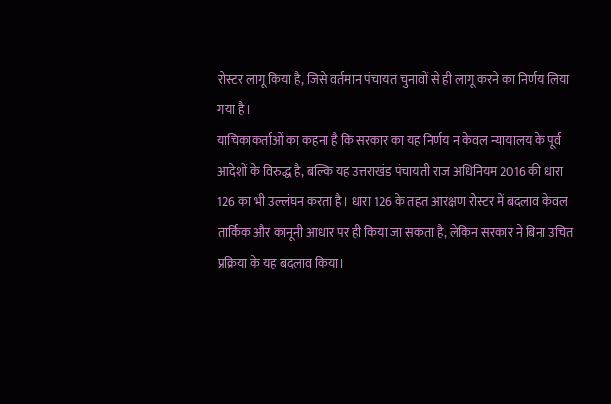रोस्टर लागू किया है, जिसे वर्तमान पंचायत चुनावों से ही लागू करने का निर्णय लिया गया है।
याचिकाकर्ताओं का कहना है कि सरकार का यह निर्णय न केवल न्यायालय के पूर्व आदेशों के विरुद्ध है, बल्कि यह उत्तराखंड पंचायती राज अधिनियम 2016 की धारा 126 का भी उल्लंघन करता है। धारा 126 के तहत आरक्षण रोस्टर में बदलाव केवल तार्किक और कानूनी आधार पर ही किया जा सकता है, लेकिन सरकार ने बिना उचित प्रक्रिया के यह बदलाव किया।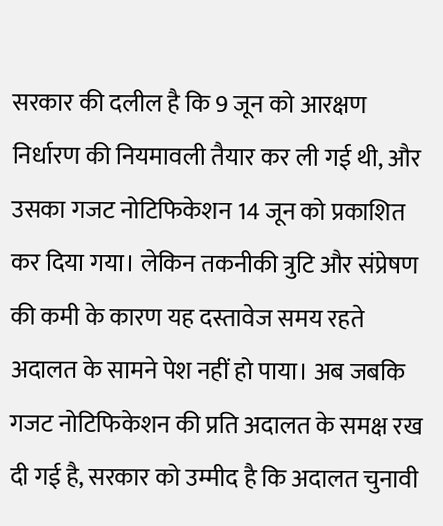सरकार की दलील है कि 9 जून को आरक्षण निर्धारण की नियमावली तैयार कर ली गई थी, और उसका गजट नोटिफिकेशन 14 जून को प्रकाशित कर दिया गया। लेकिन तकनीकी त्रुटि और संप्रेषण की कमी के कारण यह दस्तावेज समय रहते अदालत के सामने पेश नहीं हो पाया। अब जबकि गजट नोटिफिकेशन की प्रति अदालत के समक्ष रख दी गई है, सरकार को उम्मीद है कि अदालत चुनावी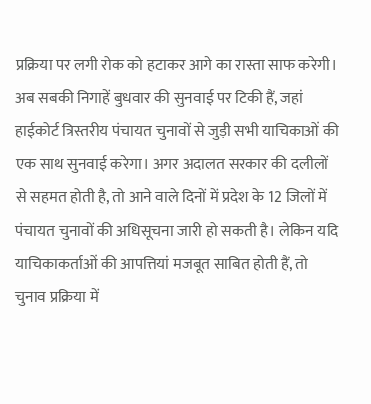प्रक्रिया पर लगी रोक को हटाकर आगे का रास्ता साफ करेगी।
अब सबकी निगाहें बुधवार की सुनवाई पर टिकी हैं, जहां हाईकोर्ट त्रिस्तरीय पंचायत चुनावों से जुड़ी सभी याचिकाओं की एक साथ सुनवाई करेगा। अगर अदालत सरकार की दलीलों से सहमत होती है, तो आने वाले दिनों में प्रदेश के 12 जिलों में पंचायत चुनावों की अधिसूचना जारी हो सकती है। लेकिन यदि याचिकाकर्ताओं की आपत्तियां मजबूत साबित होती हैं, तो चुनाव प्रक्रिया में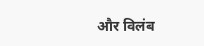और विलंब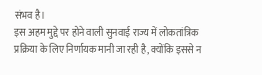संभव है।
इस अहम मुद्दे पर होने वाली सुनवाई राज्य में लोकतांत्रिक प्रक्रिया के लिए निर्णायक मानी जा रही है, क्योंकि इससे न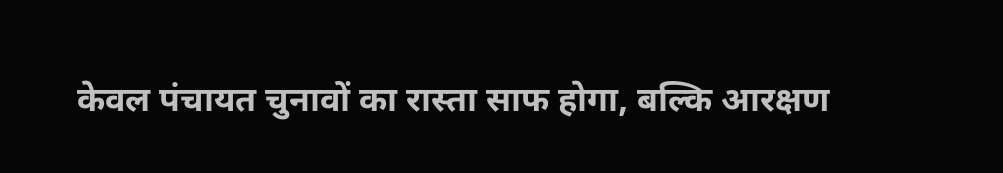केवल पंचायत चुनावों का रास्ता साफ होगा, बल्कि आरक्षण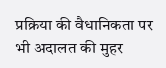प्रक्रिया की वैधानिकता पर भी अदालत की मुहर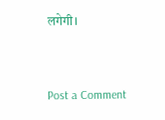लगेगी।


Post a Comment